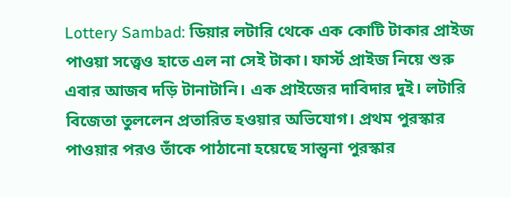Lottery Sambad: ডিয়ার লটারি থেকে এক কোটি টাকার প্রাইজ পাওয়া সত্ত্বেও হাতে এল না সেই টাকা। ফার্স্ট প্রাইজ নিয়ে শুরু এবার আজব দড়ি টানাটানি। এক প্রাইজের দাবিদার দুই। লটারি বিজেতা তুললেন প্রতারিত হওয়ার অভিযোগ। প্রথম পুরস্কার পাওয়ার পরও তাঁকে পাঠানো হয়েছে সান্ত্বনা পুরস্কার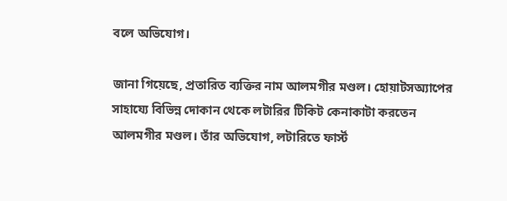বলে অভিযোগ।

জানা গিয়েছে, প্রতারিত ব্যক্তির নাম আলমগীর মণ্ডল। হোয়াটসঅ্যাপের সাহায্যে বিভিন্ন দোকান থেকে লটারির টিকিট কেনাকাটা করতেন আলমগীর মণ্ডল। তাঁর অভিযোগ, লটারিতে ফার্স্ট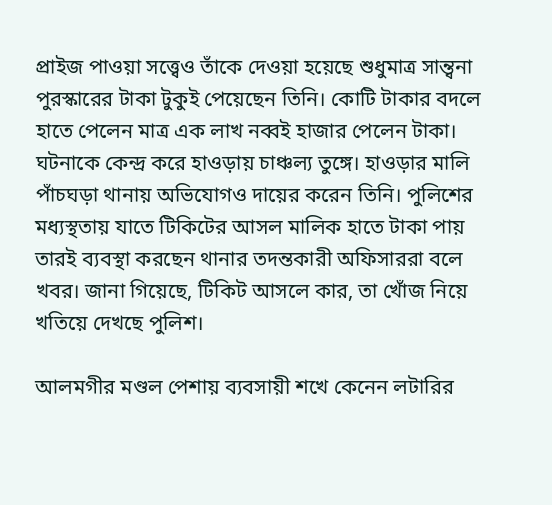প্রাইজ পাওয়া সত্ত্বেও তাঁকে দেওয়া হয়েছে শুধুমাত্র সান্ত্বনা পুরস্কারের টাকা টুকুই পেয়েছেন তিনি। কোটি টাকার বদলে হাতে পেলেন মাত্র এক লাখ নব্বই হাজার পেলেন টাকা। ঘটনাকে কেন্দ্র করে হাওড়ায় চাঞ্চল্য তুঙ্গে। হাওড়ার মালি পাঁচঘড়া থানায় অভিযোগও দায়ের করেন তিনি। পুলিশের মধ্যস্থতায় যাতে টিকিটের আসল মালিক হাতে টাকা পায় তারই ব্যবস্থা করছেন থানার তদন্তকারী অফিসাররা বলে খবর। জানা গিয়েছে, টিকিট আসলে কার, তা খোঁজ নিয়ে খতিয়ে দেখছে পুলিশ।

আলমগীর মণ্ডল পেশায় ব্যবসায়ী শখে কেনেন লটারির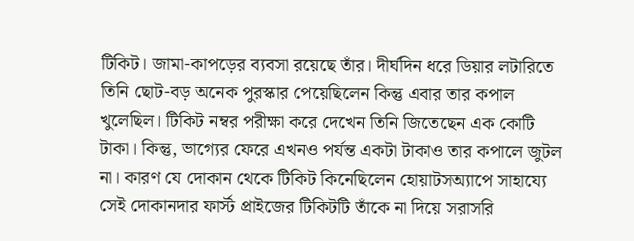টিকিট। জামা-কাপড়ের ব্যবসা রয়েছে তাঁর। দীর্ঘদিন ধরে ডিয়ার লটারিতে তিনি ছোট-বড় অনেক পুরস্কার পেয়েছিলেন কিন্তু এবার তার কপাল খুলেছিল। টিকিট নম্বর পরীক্ষা করে দেখেন তিনি জিতেছেন এক কোটি টাকা। কিন্তু, ভাগ্যের ফেরে এখনও পর্যন্ত একটা টাকাও তার কপালে জুটল না। কারণ যে দোকান থেকে টিকিট কিনেছিলেন হোয়াটসঅ্যাপে সাহায্যে সেই দোকানদার ফার্স্ট প্রাইজের টিকিটটি তাঁকে না দিয়ে সরাসরি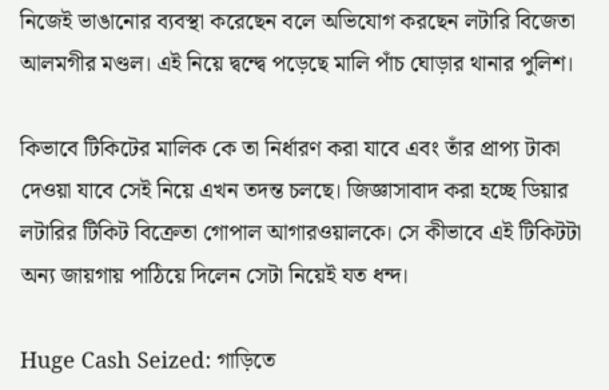নিজেই ভাঙানোর ব্যবস্থা করেছেন বলে অভিযোগ করছেন লটারি বিজেতা আলমগীর মণ্ডল। এই নিয়ে দ্বন্দ্বে পড়েছে মালি পাঁচ ঘোড়ার থানার পুলিশ।

কিভাবে টিকিটের মালিক কে তা নির্ধারণ করা যাবে এবং তাঁর প্রাপ্য টাকা দেওয়া যাবে সেই নিয়ে এখন তদন্ত চলছে। জিজ্ঞাসাবাদ করা হচ্ছে ডিয়ার লটারির টিকিট বিক্রেতা গোপাল আগারওয়ালকে। সে কীভাবে এই টিকিটটা অন্য জায়গায় পাঠিয়ে দিলেন সেটা নিয়েই যত ধন্দ।

Huge Cash Seized: গাড়িতে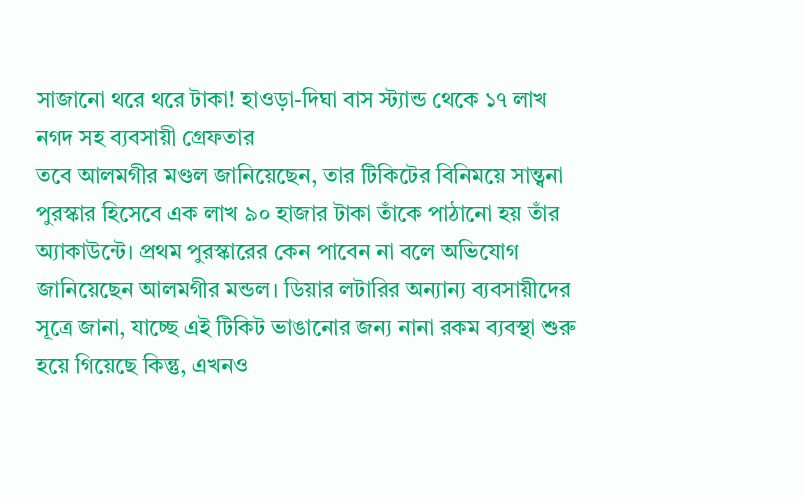সাজানো থরে থরে টাকা! হাওড়া-দিঘা বাস স্ট্যান্ড থেকে ১৭ লাখ নগদ সহ ব্যবসায়ী গ্রেফতার
তবে আলমগীর মণ্ডল জানিয়েছেন, তার টিকিটের বিনিময়ে সান্ত্বনা পুরস্কার হিসেবে এক লাখ ৯০ হাজার টাকা তাঁকে পাঠানো হয় তাঁর অ্যাকাউন্টে। প্রথম পুরস্কারের কেন পাবেন না বলে অভিযোগ জানিয়েছেন আলমগীর মন্ডল। ডিয়ার লটারির অন্যান্য ব্যবসায়ীদের সূত্রে জানা, যাচ্ছে এই টিকিট ভাঙানোর জন্য নানা রকম ব্যবস্থা শুরু হয়ে গিয়েছে কিন্তু, এখনও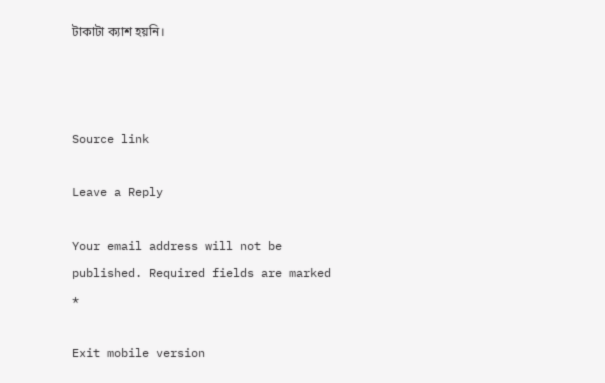টাকাটা ক্যাশ হয়নি।



Source link

Leave a Reply

Your email address will not be published. Required fields are marked *

Exit mobile version